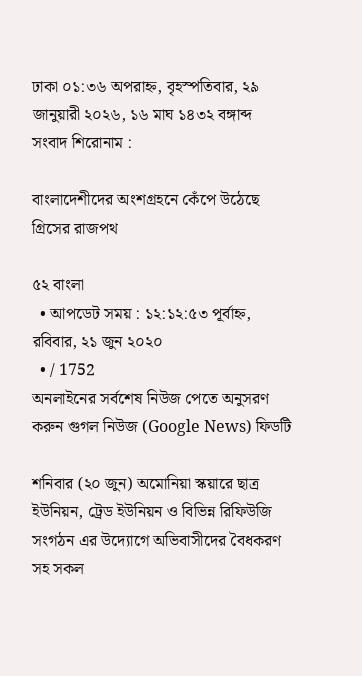ঢাকা ০১:৩৬ অপরাহ্ন, বৃহস্পতিবার, ২৯ জানুয়ারী ২০২৬, ১৬ মাঘ ১৪৩২ বঙ্গাব্দ
সংবাদ শিরোনাম :

বাংলাদেশীদের অংশগ্রহনে কেঁপে উঠেছে গ্রিসের রাজপথ

৫২ বাংলা
  • আপডেট সময় : ১২:১২:৫৩ পূর্বাহ্ন, রবিবার, ২১ জুন ২০২০
  • / 1752
অনলাইনের সর্বশেষ নিউজ পেতে অনুসরণ করুন গুগল নিউজ (Google News) ফিডটি

শনিবার (২০ জুন) অমোনিয়া স্কয়ারে ছাত্র ইউনিয়ন, ট্রেড ইউনিয়ন ও বিভিন্ন রিফিউজি সংগঠন এর উদ্যোগে অভিবাসীদের বৈধকরণ সহ সকল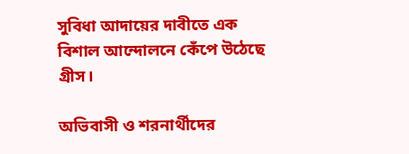সুবিধা আদায়ের দাবীতে এক বিশাল আন্দোলনে কেঁপে উঠেছে গ্রীস।

অভিবাসী ও শরনার্থীদের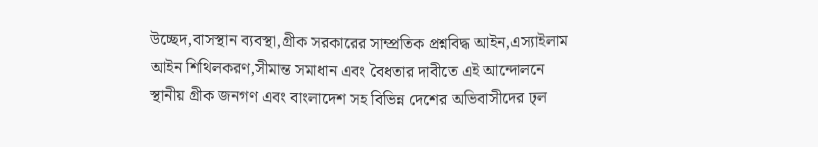উচ্ছেদ,বাসস্থান ব্যবস্থা,গ্রীক সরকারের সাম্প্রতিক প্রশ্নবিদ্ধ আইন,এস্যাইলাম আইন শিথিলকরণ,সীমান্ত সমাধান এবং বৈধতার দাবীতে এই আন্দোলনে স্থানীয় গ্রীক জনগণ এবং বাংলাদেশ সহ বিভিন্ন দেশের অভিবাসীদের ঢ্ল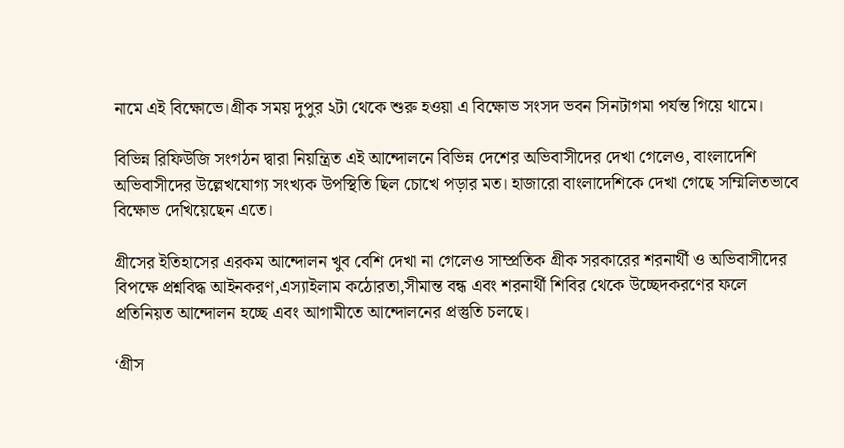নামে এই বিক্ষোভে।গ্রীক সময় দুপুর ২টা থেকে শুরু হওয়া এ বিক্ষোভ সংসদ ভবন সিনটাগমা পর্যন্ত গিয়ে থামে।

বিভিন্ন রিফিউজি সংগঠন দ্বারা নিয়ন্ত্রিত এই আন্দোলনে বিভিন্ন দেশের অভিবাসীদের দেখা গেলেও, বাংলাদেশি অভিবাসীদের উল্লেখযোগ্য সংখ্যক উপস্থিতি ছিল চোখে পড়ার মত। হাজারো বাংলাদেশিকে দেখা গেছে সম্মিলিতভাবে বিক্ষোভ দেখিয়েছেন এতে।

গ্রীসের ইতিহাসের এরকম আন্দোলন খুব বেশি দেখা না গেলেও সাম্প্রতিক গ্রীক সরকারের শরনার্থী ও অভিবাসীদের বিপক্ষে প্রশ্নবিদ্ধ আইনকরণ,এস্যাইলাম কঠোরতা,সীমান্ত বন্ধ এবং শরনার্থী শিবির থেকে উচ্ছেদকরণের ফলে প্রতিনিয়ত আন্দোলন হচ্ছে এবং আগামীতে আন্দোলনের প্রস্তুতি চলছে।

‘গ্রীস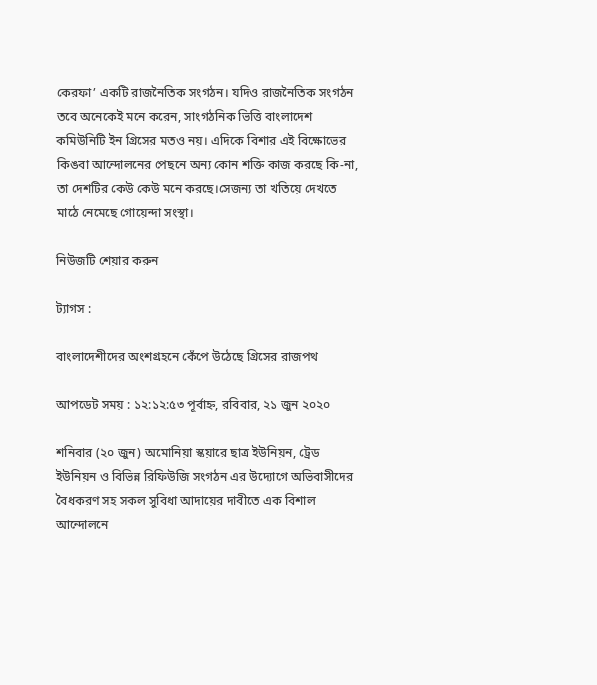কেরফা’ একটি রাজনৈতিক সংগঠন। যদিও রাজনৈতিক সংগঠন তবে অনেকেই মনে করেন, সাংগঠনিক ভিত্তি বাংলাদেশ কমিউনিটি ইন গ্রিসের মতও নয়। এদিকে বিশার এই বিক্ষোভের কিঙবা আন্দোলনের পেছনে অন্য কোন শক্তি কাজ করছে কি-না, তা দেশটির কেউ কেউ মনে করছে।সেজন্য তা খতিয়ে দেখতে মাঠে নেমেছে গোয়েন্দা সংস্থা।

নিউজটি শেয়ার করুন

ট্যাগস :

বাংলাদেশীদের অংশগ্রহনে কেঁপে উঠেছে গ্রিসের রাজপথ

আপডেট সময় : ১২:১২:৫৩ পূর্বাহ্ন, রবিবার, ২১ জুন ২০২০

শনিবার (২০ জুন) অমোনিয়া স্কয়ারে ছাত্র ইউনিয়ন, ট্রেড ইউনিয়ন ও বিভিন্ন রিফিউজি সংগঠন এর উদ্যোগে অভিবাসীদের বৈধকরণ সহ সকল সুবিধা আদায়ের দাবীতে এক বিশাল আন্দোলনে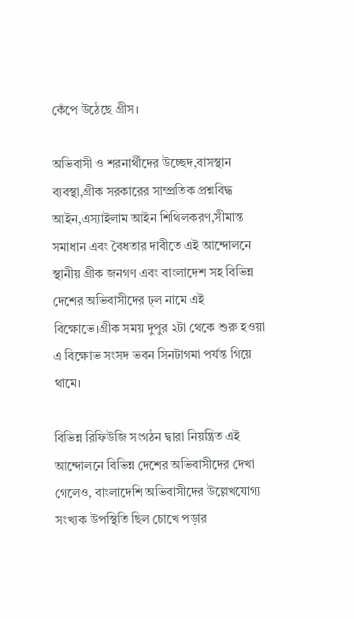কেঁপে উঠেছে গ্রীস।

অভিবাসী ও শরনার্থীদের উচ্ছেদ,বাসস্থান ব্যবস্থা,গ্রীক সরকারের সাম্প্রতিক প্রশ্নবিদ্ধ আইন,এস্যাইলাম আইন শিথিলকরণ,সীমান্ত সমাধান এবং বৈধতার দাবীতে এই আন্দোলনে স্থানীয় গ্রীক জনগণ এবং বাংলাদেশ সহ বিভিন্ন দেশের অভিবাসীদের ঢ্ল নামে এই বিক্ষোভে।গ্রীক সময় দুপুর ২টা থেকে শুরু হওয়া এ বিক্ষোভ সংসদ ভবন সিনটাগমা পর্যন্ত গিয়ে থামে।

বিভিন্ন রিফিউজি সংগঠন দ্বারা নিয়ন্ত্রিত এই আন্দোলনে বিভিন্ন দেশের অভিবাসীদের দেখা গেলেও, বাংলাদেশি অভিবাসীদের উল্লেখযোগ্য সংখ্যক উপস্থিতি ছিল চোখে পড়ার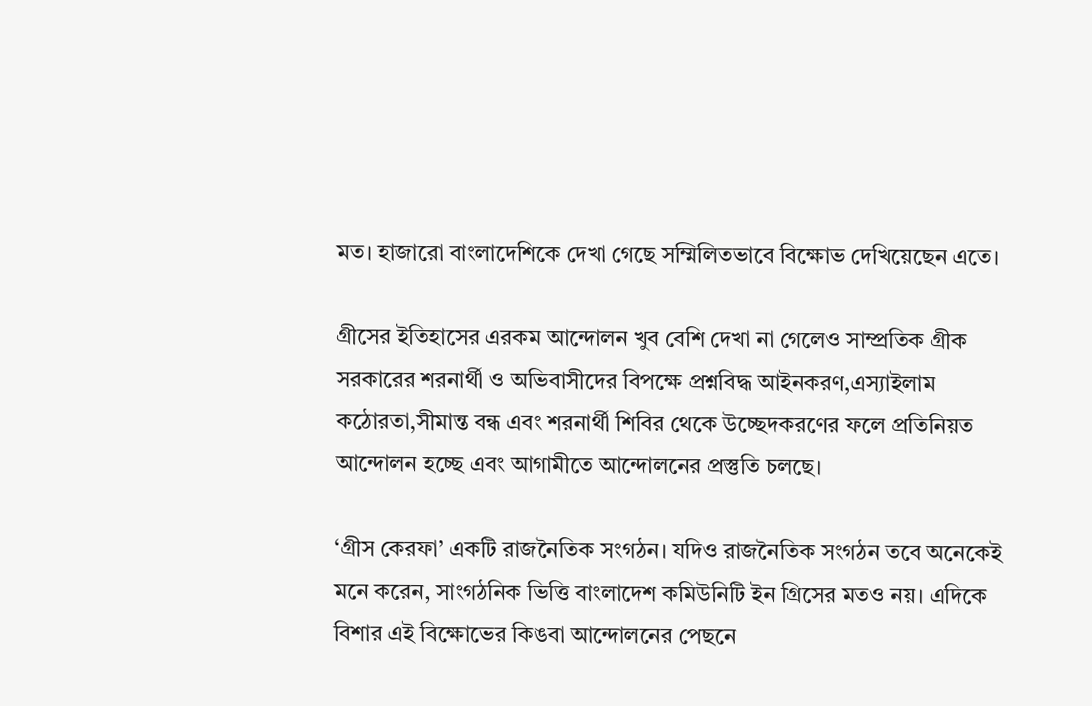মত। হাজারো বাংলাদেশিকে দেখা গেছে সম্মিলিতভাবে বিক্ষোভ দেখিয়েছেন এতে।

গ্রীসের ইতিহাসের এরকম আন্দোলন খুব বেশি দেখা না গেলেও সাম্প্রতিক গ্রীক সরকারের শরনার্থী ও অভিবাসীদের বিপক্ষে প্রশ্নবিদ্ধ আইনকরণ,এস্যাইলাম কঠোরতা,সীমান্ত বন্ধ এবং শরনার্থী শিবির থেকে উচ্ছেদকরণের ফলে প্রতিনিয়ত আন্দোলন হচ্ছে এবং আগামীতে আন্দোলনের প্রস্তুতি চলছে।

‘গ্রীস কেরফা’ একটি রাজনৈতিক সংগঠন। যদিও রাজনৈতিক সংগঠন তবে অনেকেই মনে করেন, সাংগঠনিক ভিত্তি বাংলাদেশ কমিউনিটি ইন গ্রিসের মতও নয়। এদিকে বিশার এই বিক্ষোভের কিঙবা আন্দোলনের পেছনে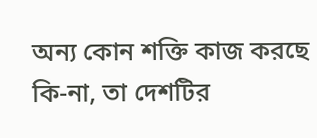অন্য কোন শক্তি কাজ করছে কি-না, তা দেশটির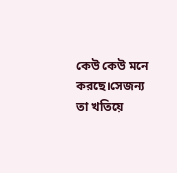কেউ কেউ মনে করছে।সেজন্য তা খতিয়ে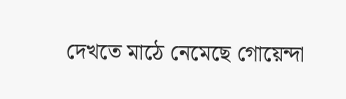দেখতে মাঠে নেমেছে গোয়েন্দা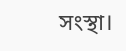সংস্থা।